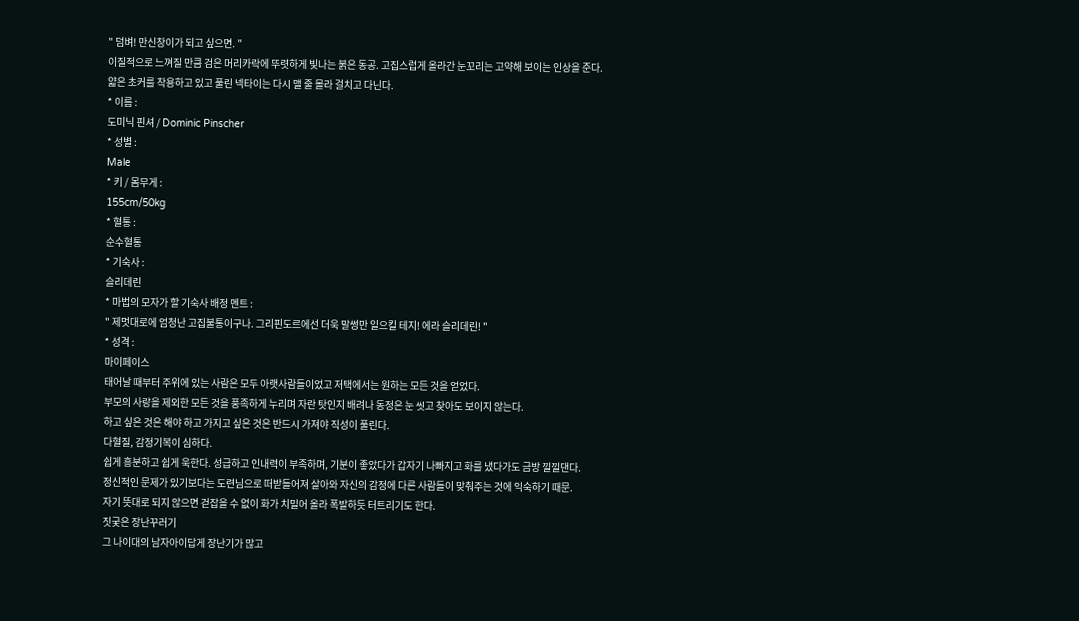" 덤벼! 만신창이가 되고 싶으면. "
이질적으로 느껴질 만큼 검은 머리카락에 뚜렷하게 빛나는 붉은 동공. 고집스럽게 올라간 눈꼬리는 고약해 보이는 인상을 준다.
얇은 초커를 착용하고 있고 풀린 넥타이는 다시 맬 줄 몰라 걸치고 다닌다.
* 이름 :
도미닉 핀셔 / Dominic Pinscher
* 성별 :
Male
* 키 / 몸무게 :
155cm/50kg
* 혈통 :
순수혈통
* 기숙사 :
슬리데린
* 마법의 모자가 할 기숙사 배정 멘트 :
" 제멋대로에 엄청난 고집불통이구나. 그리핀도르에선 더욱 말썽만 일으킬 테지! 에라 슬리데린! "
* 성격 :
마이페이스
태어날 때부터 주위에 있는 사람은 모두 아랫사람들이었고 저택에서는 원하는 모든 것을 얻었다.
부모의 사랑을 제외한 모든 것을 풍족하게 누리며 자란 탓인지 배려나 동정은 눈 씻고 찾아도 보이지 않는다.
하고 싶은 것은 해야 하고 가지고 싶은 것은 반드시 가져야 직성이 풀린다.
다혈질, 감정기복이 심하다.
쉽게 흥분하고 쉽게 욱한다. 성급하고 인내력이 부족하며, 기분이 좋았다가 갑자기 나빠지고 화를 냈다가도 금방 낄낄댄다.
정신적인 문제가 있기보다는 도련님으로 떠받들어져 살아와 자신의 감정에 다른 사람들이 맞춰주는 것에 익숙하기 때문.
자기 뜻대로 되지 않으면 걷잡을 수 없이 화가 치밀어 올라 폭발하듯 터트리기도 한다.
짓궂은 장난꾸러기
그 나이대의 남자아이답게 장난기가 많고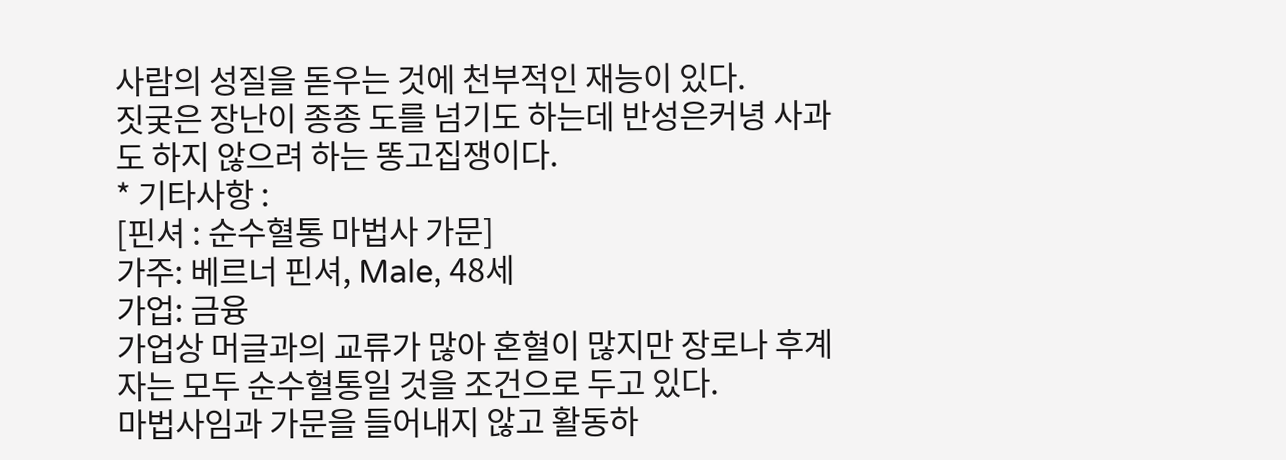사람의 성질을 돋우는 것에 천부적인 재능이 있다.
짓궂은 장난이 종종 도를 넘기도 하는데 반성은커녕 사과도 하지 않으려 하는 똥고집쟁이다.
* 기타사항 :
[핀셔 : 순수혈통 마법사 가문]
가주: 베르너 핀셔, Male, 48세
가업: 금융
가업상 머글과의 교류가 많아 혼혈이 많지만 장로나 후계자는 모두 순수혈통일 것을 조건으로 두고 있다.
마법사임과 가문을 들어내지 않고 활동하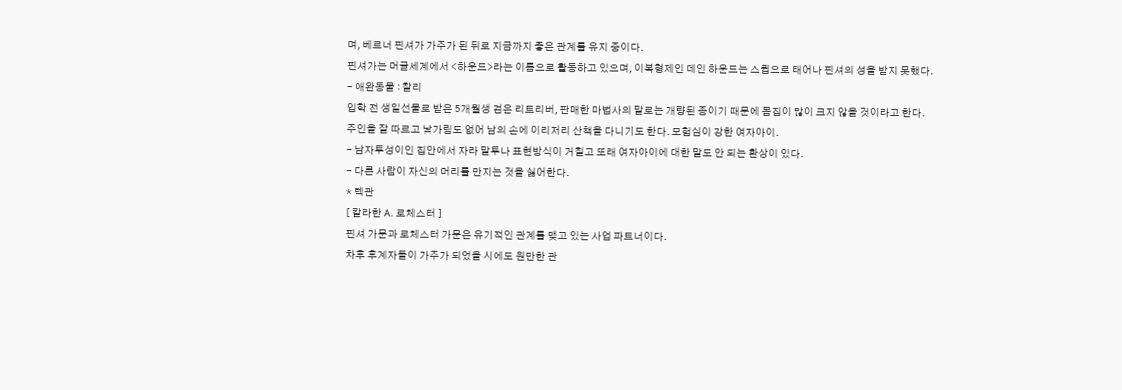며, 베르너 핀셔가 가주가 된 뒤로 지금까지 좋은 관계를 유지 중이다.
핀셔가는 머글세계에서 <하운드>라는 이름으로 활동하고 있으며, 이복형제인 데인 하운드는 스큅으로 태어나 핀셔의 성을 받지 못했다.
- 애완동물 : 찰리
입학 전 생일선물로 받은 5개월생 검은 리트리버, 판매한 마법사의 말로는 개량된 종이기 때문에 몸집이 많이 크지 않을 것이라고 한다.
주인을 잘 따르고 낯가림도 없어 남의 손에 이리저리 산책을 다니기도 한다. 모험심이 강한 여자아이.
- 남자투성이인 집안에서 자라 말투나 표현방식이 거칠고 또래 여자아이에 대한 말도 안 되는 환상이 있다.
- 다른 사람이 자신의 머리를 만지는 것을 싫어한다.
* 텍관
[ 칼라한 A. 로체스터 ]
핀셔 가문과 로체스터 가문은 유기적인 관계를 맺고 있는 사업 파트너이다.
차후 후계자들이 가주가 되었을 시에도 원만한 관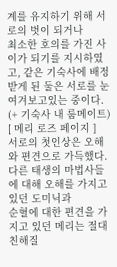계를 유지하기 위해 서로의 벗이 되거나
최소한 호의를 가진 사이가 되기를 지시하였고, 같은 기숙사에 배정받게 된 둘은 서로를 눈여겨보고있는 중이다.
(+ 기숙사 내 룸메이트)
[ 메리 로즈 페이지 ]
서로의 첫인상은 오해와 편견으로 가득했다. 다른 태생의 마법사들에 대해 오해를 가지고 있던 도미닉과
순혈에 대한 편견을 가지고 있던 메리는 절대 친해질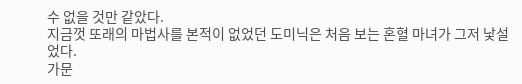수 없을 것만 같았다.
지금껏 또래의 마법사를 본적이 없었던 도미닉은 처음 보는 혼혈 마녀가 그저 낯설었다.
가문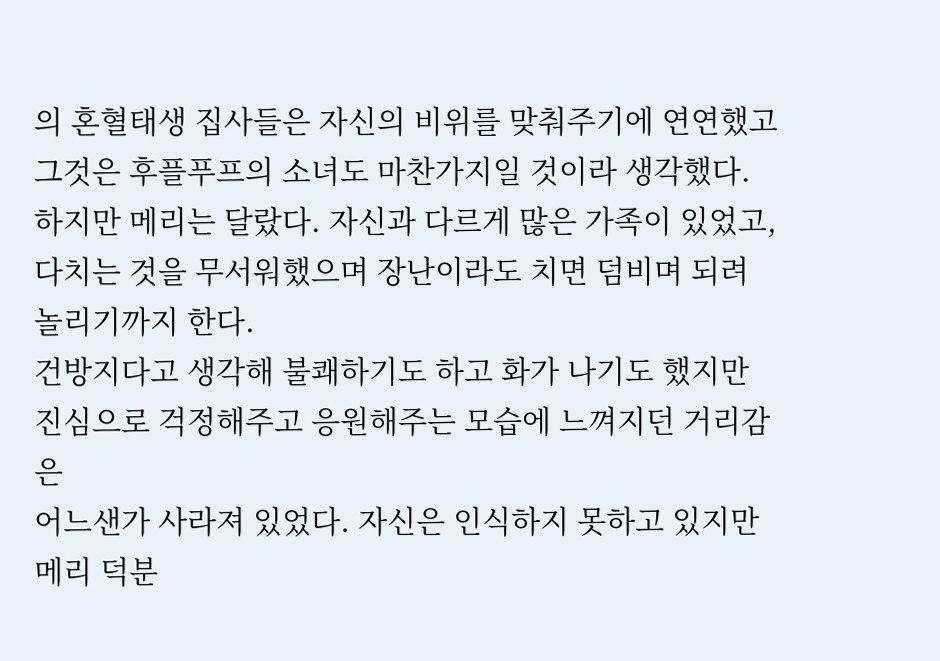의 혼혈태생 집사들은 자신의 비위를 맞춰주기에 연연했고 그것은 후플푸프의 소녀도 마찬가지일 것이라 생각했다.
하지만 메리는 달랐다. 자신과 다르게 많은 가족이 있었고, 다치는 것을 무서워했으며 장난이라도 치면 덤비며 되려 놀리기까지 한다.
건방지다고 생각해 불쾌하기도 하고 화가 나기도 했지만 진심으로 걱정해주고 응원해주는 모습에 느껴지던 거리감은
어느샌가 사라져 있었다. 자신은 인식하지 못하고 있지만 메리 덕분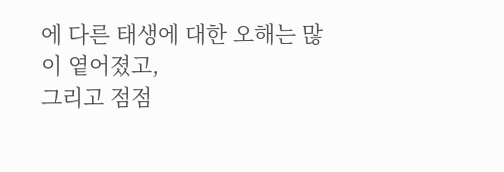에 다른 태생에 대한 오해는 많이 옅어졌고,
그리고 점점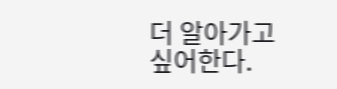더 알아가고 싶어한다.